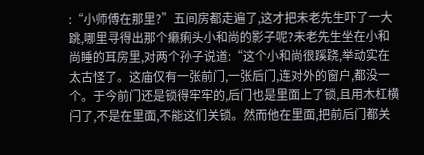:“小师傅在那里?”五间房都走遍了,这才把未老先生吓了一大跳,哪里寻得出那个癞痢头小和尚的影子呢?未老先生坐在小和尚睡的耳房里,对两个孙子说道:“这个小和尚很蹊跷,举动实在太古怪了。这庙仅有一张前门,一张后门,连对外的窗户,都没一个。于今前门还是锁得牢牢的,后门也是里面上了锁,且用木杠横闩了,不是在里面,不能这们关锁。然而他在里面,把前后门都关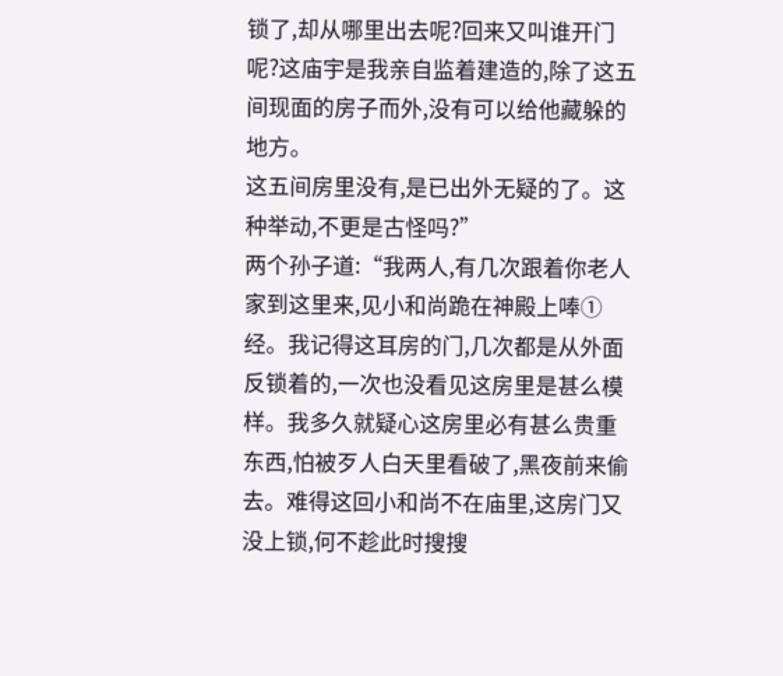锁了,却从哪里出去呢?回来又叫谁开门呢?这庙宇是我亲自监着建造的,除了这五间现面的房子而外,没有可以给他藏躲的地方。
这五间房里没有,是已出外无疑的了。这种举动,不更是古怪吗?”
两个孙子道:“我两人,有几次跟着你老人家到这里来,见小和尚跪在神殿上唪①经。我记得这耳房的门,几次都是从外面反锁着的,一次也没看见这房里是甚么模样。我多久就疑心这房里必有甚么贵重东西,怕被歹人白天里看破了,黑夜前来偷去。难得这回小和尚不在庙里,这房门又没上锁,何不趁此时搜搜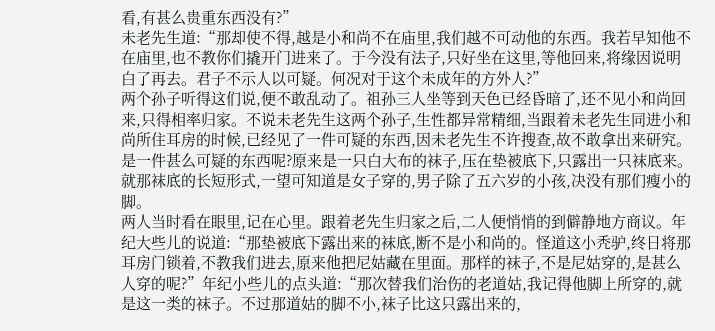看,有甚么贵重东西没有?”
未老先生道:“那却使不得,越是小和尚不在庙里,我们越不可动他的东西。我若早知他不在庙里,也不教你们撬开门进来了。于今没有法子,只好坐在这里,等他回来,将缘因说明白了再去。君子不示人以可疑。何况对于这个未成年的方外人?”
两个孙子听得这们说,便不敢乱动了。祖孙三人坐等到天色已经昏暗了,还不见小和尚回来,只得相率归家。不说未老先生这两个孙子,生性都异常精细,当跟着未老先生同进小和尚所住耳房的时候,已经见了一件可疑的东西,因未老先生不许搜查,故不敢拿出来研究。是一件甚么可疑的东西呢?原来是一只白大布的袜子,压在垫被底下,只露出一只袜底来。就那袜底的长短形式,一望可知道是女子穿的,男子除了五六岁的小孩,决没有那们瘦小的脚。
两人当时看在眼里,记在心里。跟着老先生归家之后,二人便悄悄的到僻静地方商议。年纪大些儿的说道:“那垫被底下露出来的袜底,断不是小和尚的。怪道这小秃驴,终日将那耳房门锁着,不教我们进去,原来他把尼姑藏在里面。那样的袜子,不是尼姑穿的,是甚么人穿的呢?”年纪小些儿的点头道:“那次替我们治伤的老道姑,我记得他脚上所穿的,就是这一类的袜子。不过那道姑的脚不小,袜子比这只露出来的,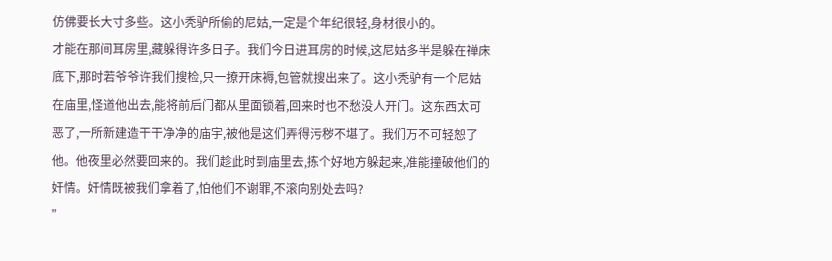仿佛要长大寸多些。这小秃驴所偷的尼姑,一定是个年纪很轻,身材很小的。
才能在那间耳房里,藏躲得许多日子。我们今日进耳房的时候,这尼姑多半是躲在禅床底下,那时若爷爷许我们搜检,只一撩开床褥,包管就搜出来了。这小秃驴有一个尼姑在庙里,怪道他出去,能将前后门都从里面锁着,回来时也不愁没人开门。这东西太可恶了,一所新建造干干净净的庙宇,被他是这们弄得污秽不堪了。我们万不可轻恕了他。他夜里必然要回来的。我们趁此时到庙里去,拣个好地方躲起来,准能撞破他们的奸情。奸情既被我们拿着了,怕他们不谢罪,不滚向别处去吗?
”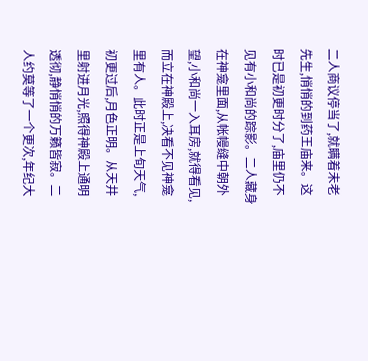二人商议停当了,就瞒着未老先生,悄悄的到药王庙来。这时已是初更时分了,庙里仍不见有小和尚的踪影。二人藏身在神龛里面,从帐幔缝中朝外望,小和尚一入耳房,就得看见,而立在神殿上,决看不见神龛里有人。此时正是上旬天气,初更过后,月色正明。从天井里射进月光,照得神殿上通明透彻,静悄悄的万籁皆寂。二人约莫等了一个更次,年纪大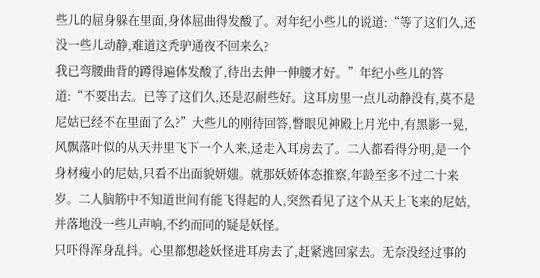些儿的屈身躲在里面,身体屈曲得发酸了。对年纪小些儿的说道:“等了这们久,还没一些儿动静,难道这秃驴通夜不回来么?
我已弯腰曲背的蹲得遍体发酸了,待出去伸一伸腰才好。”年纪小些儿的答道:“不要出去。已等了这们久,还是忍耐些好。这耳房里一点儿动静没有,莫不是尼姑已经不在里面了么?”大些儿的刚待回答,瞥眼见神殿上月光中,有黑影一晃,风飘落叶似的从天井里飞下一个人来,迳走入耳房去了。二人都看得分明,是一个身材瘦小的尼姑,只看不出面貌妍媸。就那妖娇体态推察,年龄至多不过二十来岁。二人脑筋中不知道世间有能飞得起的人,突然看见了这个从天上飞来的尼姑,并落地没一些儿声响,不约而同的疑是妖怪。
只吓得浑身乱抖。心里都想趁妖怪进耳房去了,赶紧逃回家去。无奈没经过事的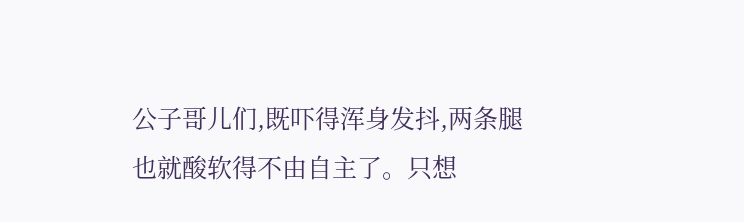公子哥儿们,既吓得浑身发抖,两条腿也就酸软得不由自主了。只想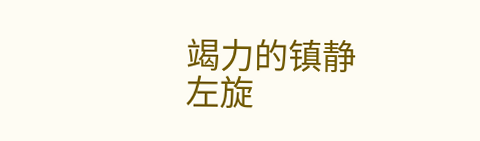竭力的镇静
左旋